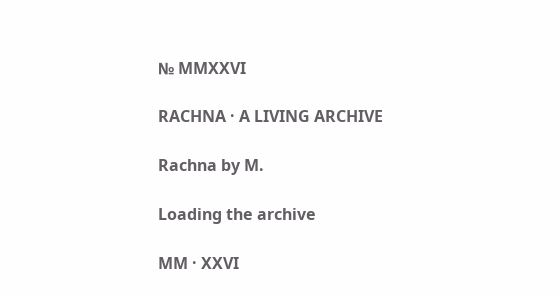№ MMXXVI

RACHNA · A LIVING ARCHIVE

Rachna by M.

Loading the archive

MM · XXVI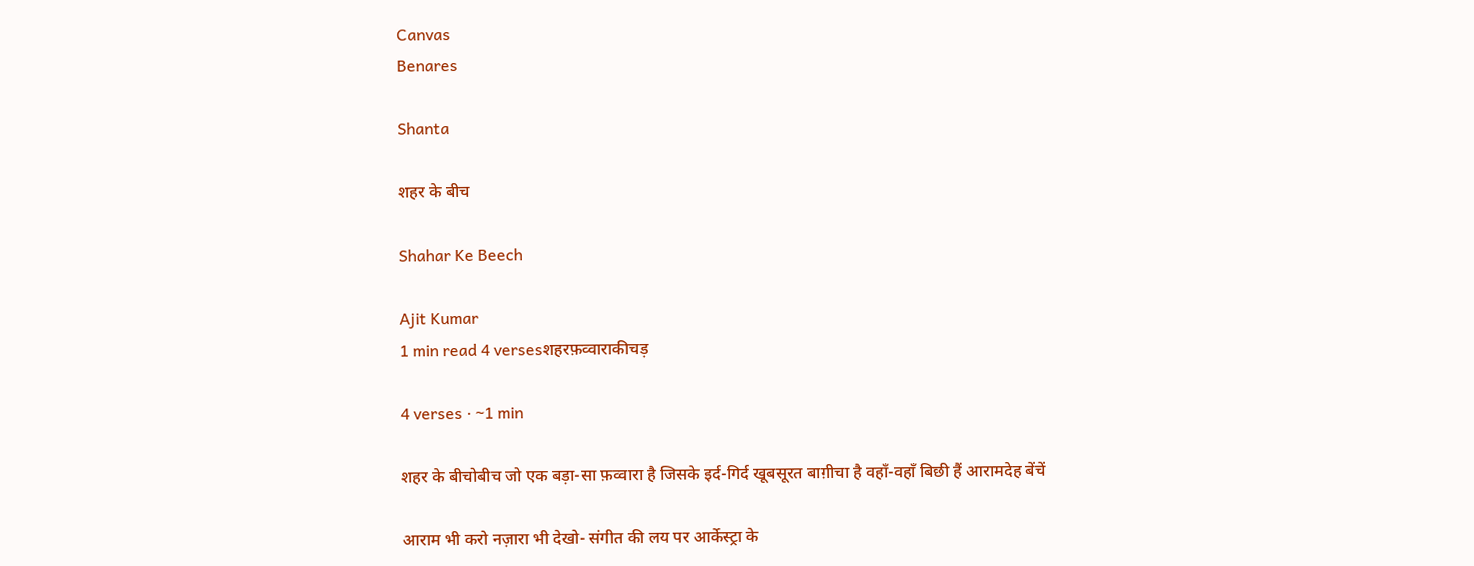Canvas
Benares

Shanta

शहर के बीच

Shahar Ke Beech

Ajit Kumar
1 min read 4 versesशहरफ़व्वाराकीचड़

4 verses · ~1 min

शहर के बीचोबीच जो एक बड़ा-सा फ़व्वारा है जिसके इर्द-गिर्द खूबसूरत बाग़ीचा है वहाँ-वहाँ बिछी हैं आरामदेह बेंचें

आराम भी करो नज़ारा भी देखो- संगीत की लय पर आर्केस्ट्रा के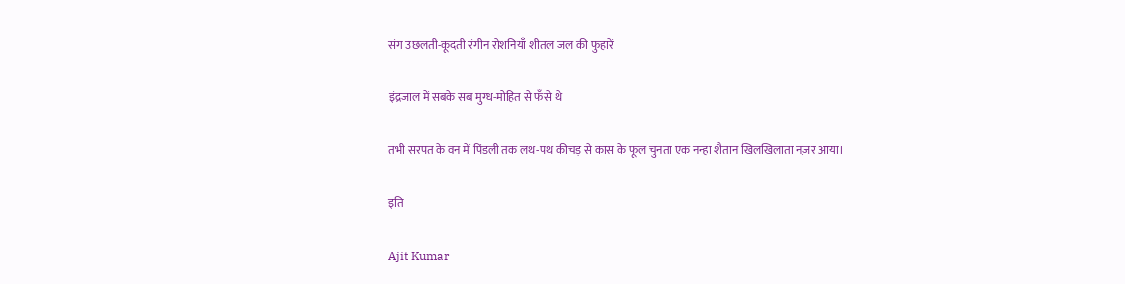संग उछलती-कूदती रंगीन रोशनियाँ शीतल जल की फुहारें

इंद्रजाल में सबके सब मुग्ध-मोहित से फँसे थे

तभी सरपत के वन में पिंडली तक लथ-पथ कीचड़ से कास के फूल चुनता एक नन्हा शैतान खिलखिलाता नज़र आया।

इति

Ajit Kumar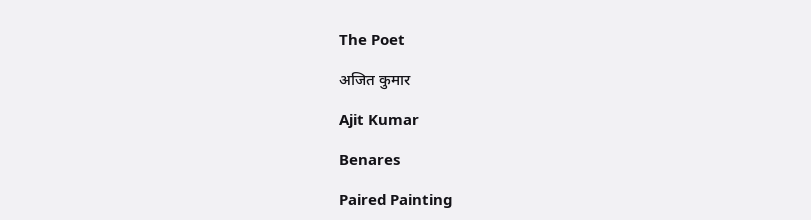The Poet

अजित कुमार

Ajit Kumar

Benares

Paired Painting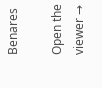Benares

Open the viewer →